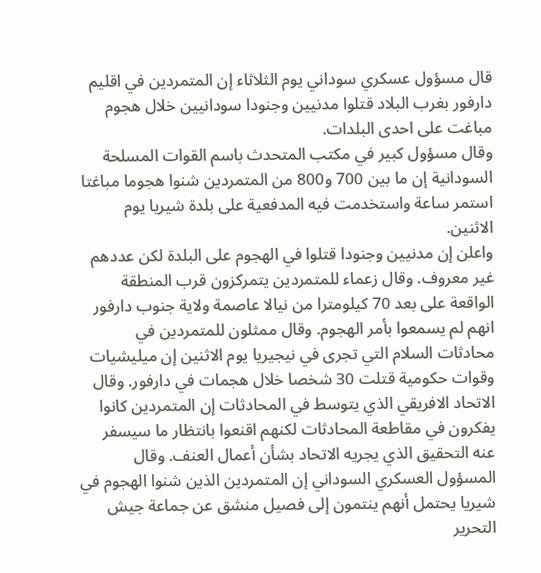قال مسؤول عسكري سوداني يوم الثلاثاء إن المتمردين في اقليم دارفور بغرب البلاد قتلوا مدنيين وجنودا سودانيين خلال هجوم مباغت على احدى البلدات.
وقال مسؤول كبير في مكتب المتحدث باسم القوات المسلحة السودانية إن ما بين 700 و800 من المتمردين شنوا هجوما مباغتا استمر ساعة واستخدمت فيه المدفعية على بلدة شيريا يوم الاثنين.
واعلن إن مدنيين وجنودا قتلوا في الهجوم على البلدة لكن عددهم غير معروف. وقال زعماء للمتمردين يتمركزون قرب المنطقة الواقعة على بعد 70 كيلومترا من نيالا عاصمة ولاية جنوب دارفور انهم لم يسمعوا بأمر الهجوم. وقال ممثلون للمتمردين في محادثات السلام التي تجرى في نيجيريا يوم الاثنين إن ميليشيات وقوات حكومية قتلت 30 شخصا خلال هجمات في دارفور. وقال الاتحاد الافريقي الذي يتوسط في المحادثات إن المتمردين كانوا يفكرون في مقاطعة المحادثات لكنهم اقنعوا بانتظار ما سيسفر عنه التحقيق الذي يجريه الاتحاد بشأن أعمال العنف. وقال المسؤول العسكري السوداني إن المتمردين الذين شنوا الهجوم في شيريا يحتمل أنهم ينتمون إلى فصيل منشق عن جماعة جيش التحرير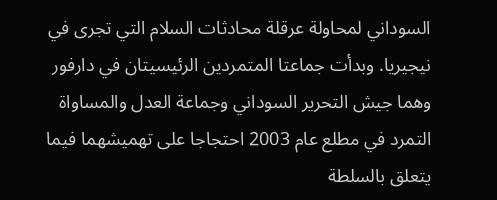السوداني لمحاولة عرقلة محادثات السلام التي تجرى في نيجيريا. وبدأت جماعتا المتمردين الرئيسيتان في دارفور وهما جيش التحرير السوداني وجماعة العدل والمساواة التمرد في مطلع عام 2003 احتجاجا على تهميشهما فيما يتعلق بالسلطة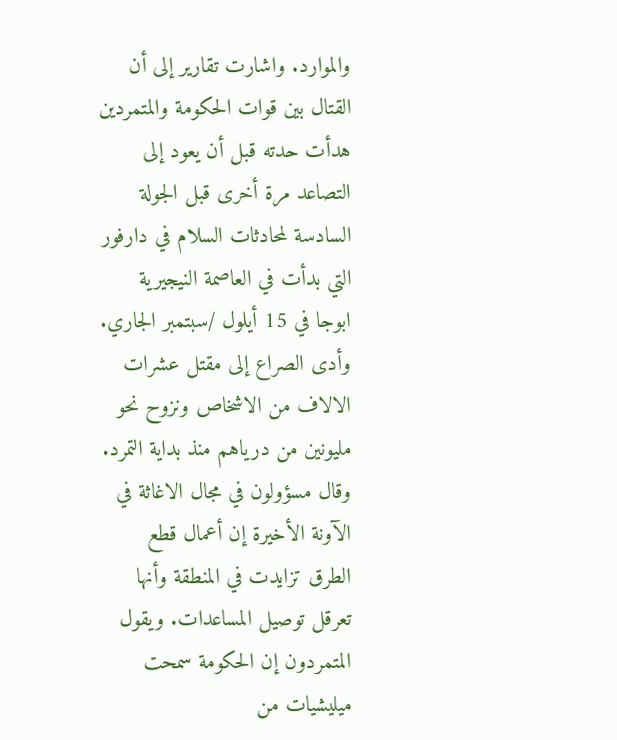والموارد. واشارت تقارير إلى أن القتال بين قوات الحكومة والمتمردين هدأت حدته قبل أن يعود إلى التصاعد مرة أخرى قبل الجولة السادسة لمحادثات السلام في دارفور التي بدأت في العاصمة النيجيرية ابوجا في 15 أيلول /سبتمبر الجاري. وأدى الصراع إلى مقتل عشرات الالاف من الاشخاص ونزوح نحو مليونين من درياهم منذ بداية التمرد. وقال مسؤولون في مجال الاغاثة في الآونة الأخيرة إن أعمال قطع الطرق تزايدت في المنطقة وأنها تعرقل توصيل المساعدات. ويقول المتمردون إن الحكومة سمحت ميليشيات من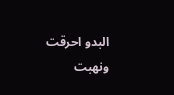البدو احرقت ونهبت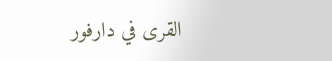القرى في دارفور